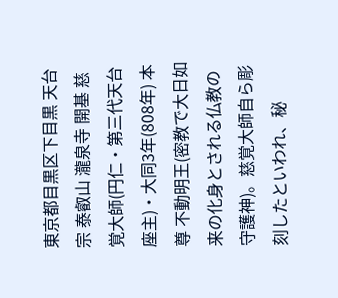東京都目黒区下目黒 天台宗 泰叡山 瀧泉寺 開基 慈覚大師(円仁・第三代天台座主)・大同3年(808年) 本尊 不動明王(密教で大日如来の化身とされる仏教の守護神)。慈覚大師自ら彫刻したといわれ、秘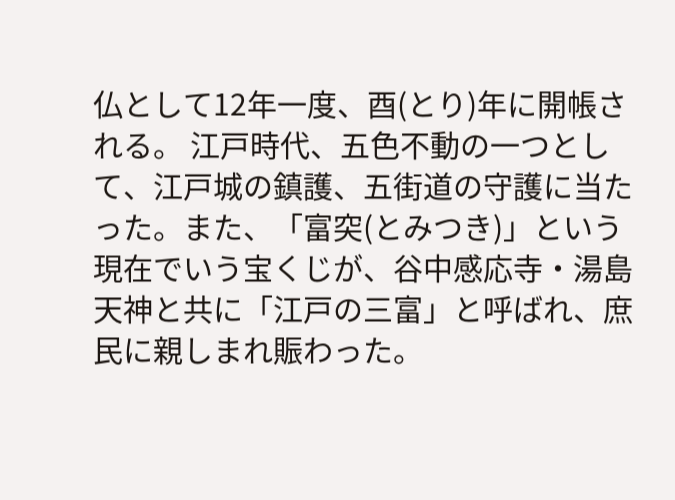仏として12年一度、酉(とり)年に開帳される。 江戸時代、五色不動の一つとして、江戸城の鎮護、五街道の守護に当たった。また、「富突(とみつき)」という現在でいう宝くじが、谷中感応寺・湯島天神と共に「江戸の三富」と呼ばれ、庶民に親しまれ賑わった。